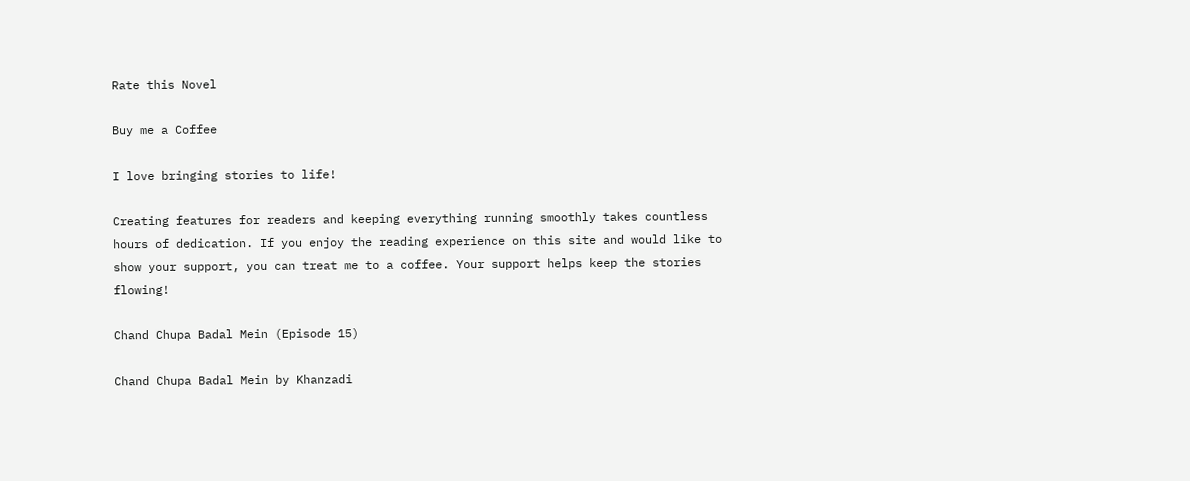Rate this Novel

Buy me a Coffee

I love bringing stories to life!

Creating features for readers and keeping everything running smoothly takes countless hours of dedication. If you enjoy the reading experience on this site and would like to show your support, you can treat me to a coffee. Your support helps keep the stories flowing!

Chand Chupa Badal Mein (Episode 15)

Chand Chupa Badal Mein by Khanzadi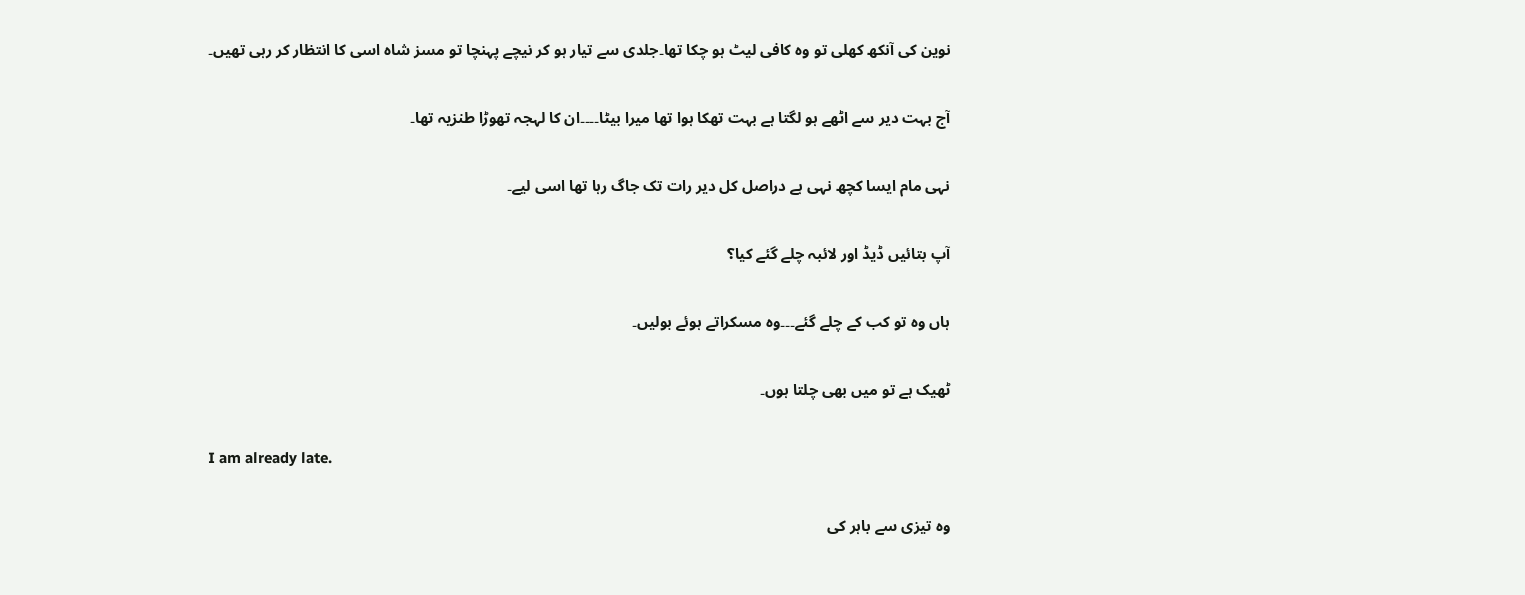نوین کی آنکھ کھلی تو وہ کافی لیٹ ہو چکا تھا۔جلدی سے تیار ہو کر نیچے پہنچا تو مسز شاہ اسی کا انتظار کر رہی تھیں۔

آج بہت دیر سے اٹھے ہو لگتا ہے بہت تھکا ہوا تھا میرا بیٹا۔۔۔۔ان کا لہجہ تھوڑا طنزیہ تھا۔

نہی مام ایسا کچھ نہی ہے دراصل کل دیر رات تک جاگ رہا تھا اسی لیے۔

آپ بتائیں ڈیڈ اور لائبہ چلے گئے کیا؟

ہاں وہ تو کب کے چلے گئے۔۔۔وہ مسکراتے ہوئے بولیں۔

ٹھیک ہے تو میں بھی چلتا ہوں۔

I am already late.

وہ تیزی سے باہر کی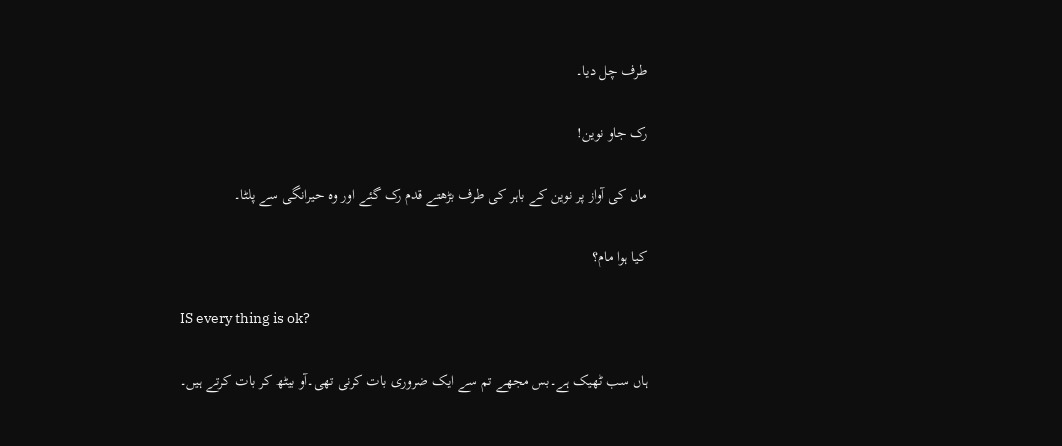طرف چل دیا۔

رک جاو نوین!

ماں کی آواز پر نوین کے باہر کی طرف بڑھتے قدم رک گئے اور وہ حیرانگی سے پلٹا۔

کیا ہوا مام؟

IS every thing is ok?

ہاں سب ٹھیک ہے۔بس مجھے تم سے ایک ضروری بات کرنی تھی۔آو بیٹھ کر بات کرتے ہیں۔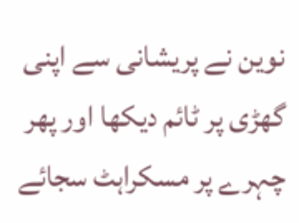نوین نے پریشانی سے اپنی گھڑی پر ٹائم دیکھا اور پھر چہرے پر مسکراہٹ سجائے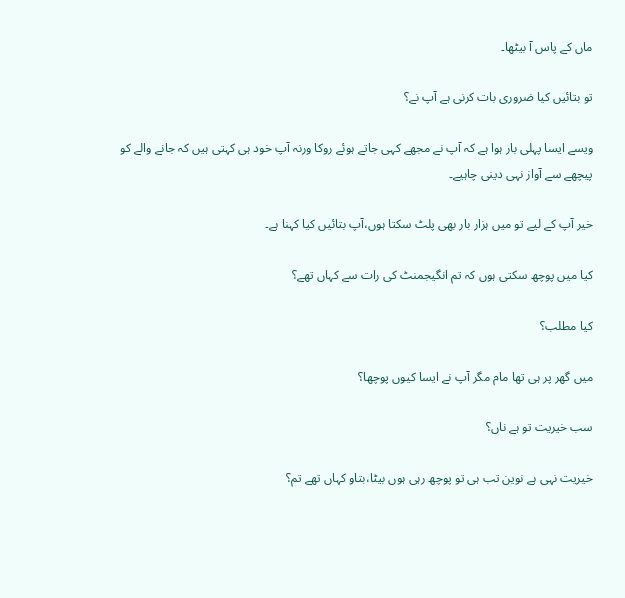ماں کے پاس آ بیٹھا۔

تو بتائیں کیا ضروری بات کرنی ہے آپ نے؟

ویسے ایسا پہلی بار ہوا ہے کہ آپ نے مجھے کہی جاتے ہوئے روکا ورنہ آپ خود ہی کہتی ہیں کہ جانے والے کو پیچھے سے آواز نہی دینی چاہیے۔

خیر آپ کے لیے تو میں ہزار بار بھی پلٹ سکتا ہوں،آپ بتائیں کیا کہنا ہے۔

کیا میں پوچھ سکتی ہوں کہ تم انگیجمنٹ کی رات سے کہاں تھے؟

کیا مطلب؟

میں گھر پر ہی تھا مام مگر آپ نے ایسا کیوں پوچھا؟

سب خیریت تو ہے ناں؟

خیریت نہی ہے نوین تب ہی تو پوچھ رہی ہوں بیٹا،بتاو کہاں تھے تم؟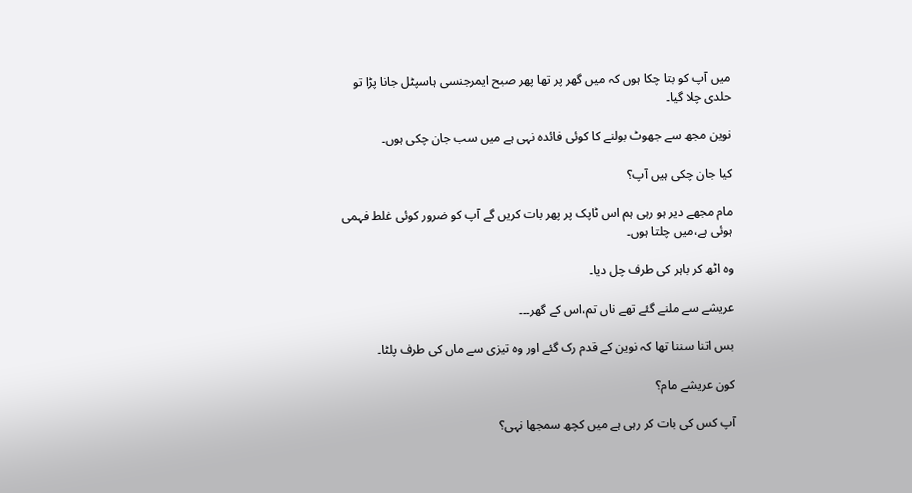میں آپ کو بتا چکا ہوں کہ میں گھر پر تھا پھر صبح ایمرجنسی ہاسپٹل جانا پڑا تو حلدی چلا گیا۔

نوین مجھ سے جھوٹ بولنے کا کوئی فائدہ نہی ہے میں سب جان چکی ہوں۔

کیا جان چکی ہیں آپ؟

مام مجھے دیر ہو رہی ہم اس ٹاپک پر پھر بات کریں گے آپ کو ضرور کوئی غلط فہمی ہوئی ہے،میں چلتا ہوں۔

وہ اٹھ کر باہر کی طرف چل دیا۔

عریشے سے ملنے گئے تھے ناں تم،اس کے گھر۔۔۔

بس اتنا سننا تھا کہ نوین کے قدم رک گئے اور وہ تیزی سے ماں کی طرف پلٹا۔

کون عریشے مام؟

آپ کس کی بات کر رہی ہے میں کچھ سمجھا نہی؟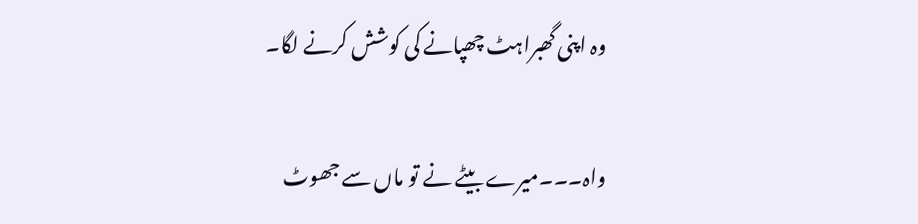وہ اپنی گھبراہٹ چھپانے کی کوشش کرنے لگا۔

واہ۔۔۔میرے بیٹے نے تو ماں سے جھوٹ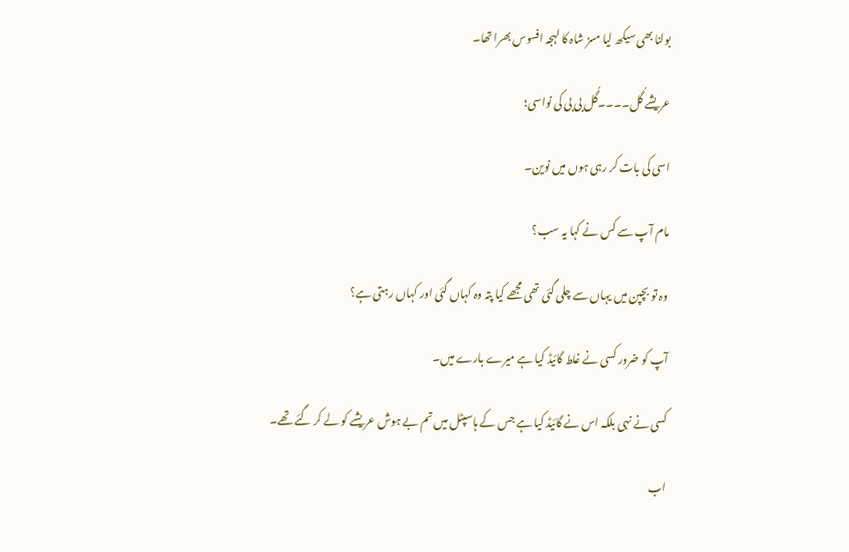بولنا بھی سیکھ لیا مسز شاہ کا لہجہ افسوس بھرا تھا۔

عریشے گُل۔۔۔۔گُل بی بی کی نواسی؛

اسی کی بات کر رہی ہوں میں نوین۔

مام آپ سے کس نے کہا یہ سب؟

وہ تو بچپن میں یہاں سے چلی گئی تھی مجھے کیا پتہ وہ کہاں گئی اور کہاں رہتی ہے؟

آپ کو ضرور کسی نے غلط گائیڈ کیا ہے میرے بارے میں۔

کسی نے نہی بلکہ اس نے گائیڈ کیا ہے جس کے ہاسپٹل میں تم بے ہوش عریشے کو لے کر گئے تھے۔

اب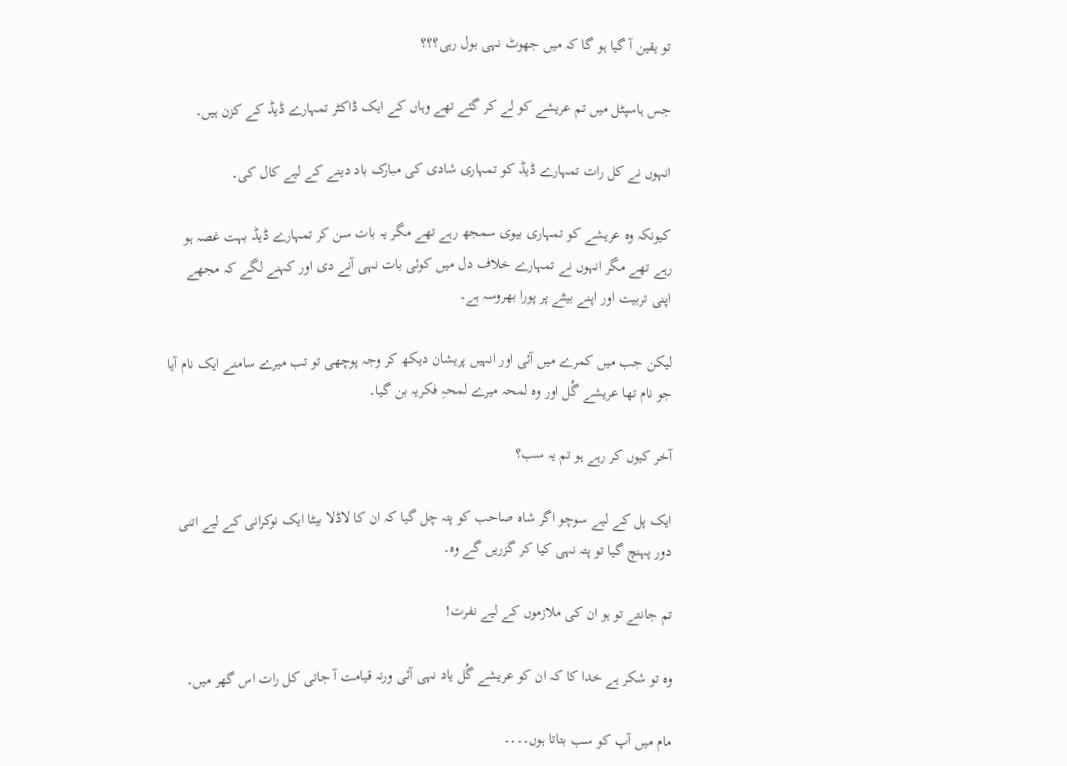تو یقین آ گیا ہو گا کہ میں جھوٹ نہی بول رہی؟؟؟

جس ہاسپٹل میں تم عریشے کو لے کر گئے تھے وہاں کے ایک ڈاکٹر تمہارے ڈیڈ کے کزن ہیں۔

انہوں نے کل رات تمہارے ڈیڈ کو تمہاری شادی کی مبارک باد دینے کے لیے کال کی۔

کیونکہ وہ عریشے کو تمہاری بیوی سمجھ رہے تھے مگر یہ بات سن کر تمہارے ڈیڈ بہت غصہ ہو رہے تھے مگر انہوں نے تمہارے خلاف دل میں کوئی بات نہی آنے دی اور کہنے لگے کہ مجھے اپنی تربیت اور اپنے بیٹے پر پورا بھروسہ ہے۔

لیکن جب میں کمرے میں آئی اور انہیں پریشان دیکھ کر وجہ پوچھی تو تب میرے سامنے ایک نام آیا جو نام تھا عریشے گُل اور وہ لمحہ میرے لمحہِ فکریہ بن گیا۔

آخر کیوں کر رہے ہو تم یہ سب؟

ایک پل کے لیے سوچو اگر شاہ صاحب کو پتہ چل گیا کہ ان کا لاڈلا بیٹا ایک نوکرانی کے لیے اتنی دور پہنچ گیا تو پتہ نہی کیا کر گزریں گے وہ۔

تم جانتے تو ہو ان کی ملازموں کے لیے نفرت!

وہ تو شکر ہے خدا کا کہ ان کو عریشے گُل یاد نہی آئی ورنہ قیامت آ جاتی کل رات اس گھر میں۔

مام میں آپ کو سب بتاتا ہوں۔۔۔۔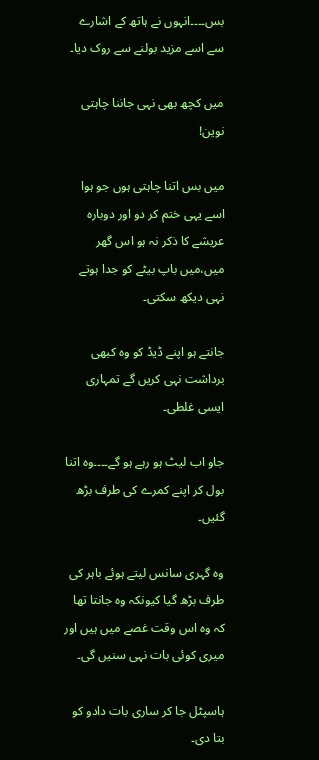بس۔۔۔۔انہوں نے ہاتھ کے اشارے سے اسے مزید بولنے سے روک دیا۔

میں کچھ بھی نہی جاننا چاہتی نوین!

میں بس اتنا چاہتی ہوں جو ہوا اسے یہی ختم کر دو اور دوبارہ عریشے کا ذکر نہ ہو اس گھر میں،میں باپ بیٹے کو جدا ہوتے نہی دیکھ سکتی۔

جانتے ہو اپنے ڈیڈ کو وہ کبھی برداشت نہی کریں گے تمہاری ایسی غلطی۔

جاو اب لیٹ ہو رہے ہو گے۔۔۔۔وہ اتنا بول کر اپنے کمرے کی طرف بڑھ گئیں۔

وہ گہری سانس لیتے ہوئے باہر کی طرف بڑھ گیا کیونکہ وہ جانتا تھا کہ وہ اس وقت غصے میں ہیں اور میری کوئی بات نہی سنیں گی۔

ہاسپٹل جا کر ساری بات دادو کو بتا دی۔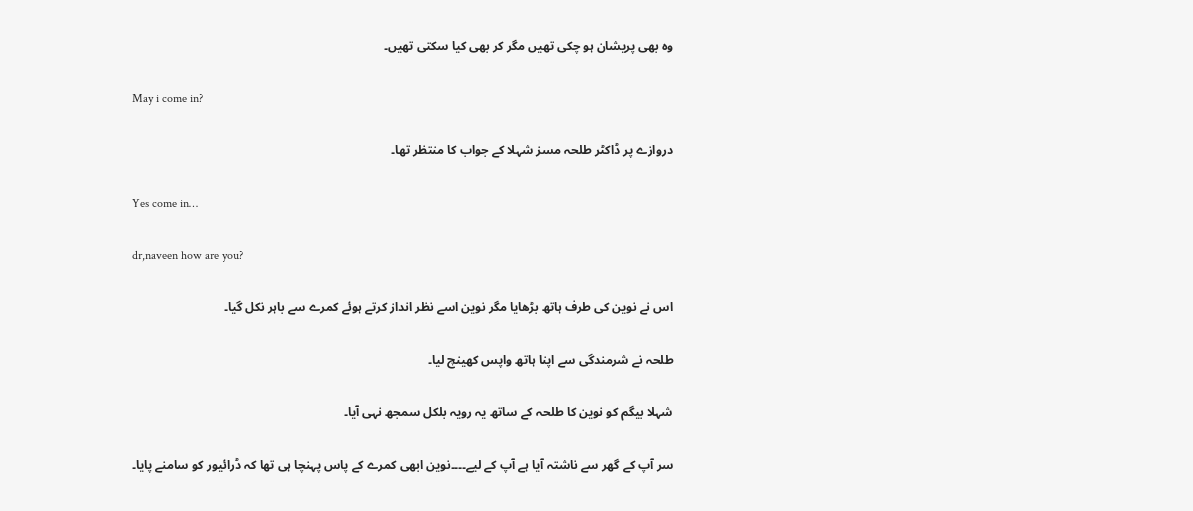وہ بھی پریشان ہو چکی تھیں مگر کر بھی کیا سکتی تھیں۔

May i come in?

دروازے پر ڈاکٹر طلحہ مسز شہلا کے جواب کا منتظر تھا۔

Yes come in…

dr,naveen how are you?

اس نے نوین کی طرف ہاتھ بڑھایا مگر نوین اسے نظر انداز کرتے ہوئے کمرے سے باہر نکل گیا۔

طلحہ نے شرمندگی سے اپنا ہاتھ واپس کھینچ لیا۔

شہلا بیگم کو نوین کا طلحہ کے ساتھ یہ رویہ بلکل سمجھ نہی آیا۔

سر آپ کے گھر سے ناشتہ آیا ہے آپ کے لیے۔۔۔۔نوین ابھی کمرے کے پاس پہنچا ہی تھا کہ ڈرائیور کو سامنے پایا۔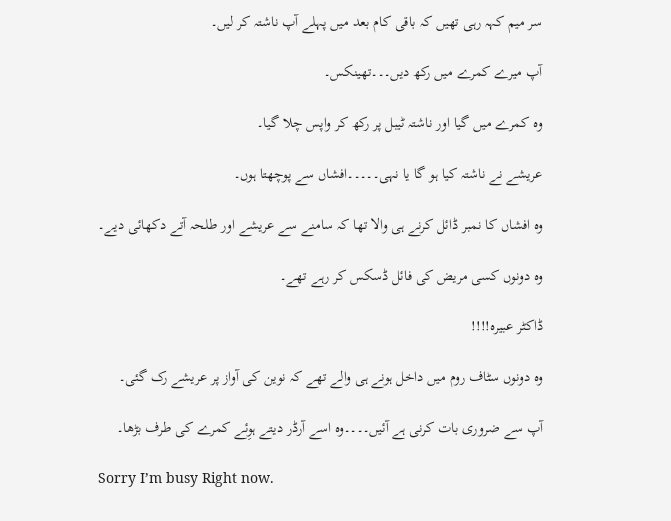سر میم کہہ رہی تھیں کہ باقی کام بعد میں پہلے آپ ناشتہ کر لیں۔

آپ میرے کمرے میں رکھ دیں۔۔۔تھینکس۔

وہ کمرے میں گیا اور ناشتہ ٹیبل پر رکھ کر واپس چلا گیا۔

عریشے نے ناشتہ کیا ہو گا یا نہی۔۔۔۔۔افشاں سے پوچھتا ہوں۔

وہ افشاں کا نمبر ڈائل کرنے ہی والا تھا کہ سامنے سے عریشے اور طلحہ آتے دکھائی دیے۔

وہ دونوں کسی مریض کی فائل ڈسکس کر رہے تھے۔

ڈاکٹر عبیرہ!!!!

وہ دونوں سٹاف روم میں داخل ہونے ہی والے تھے کہ نوین کی آواز پر عریشے رک گئی۔

آپ سے ضروری بات کرنی ہے آئیں۔۔۔۔وہ اسے آرڈر دیتے ہوِئے کمرے کی طرف بڑھا۔

Sorry I’m busy Right now.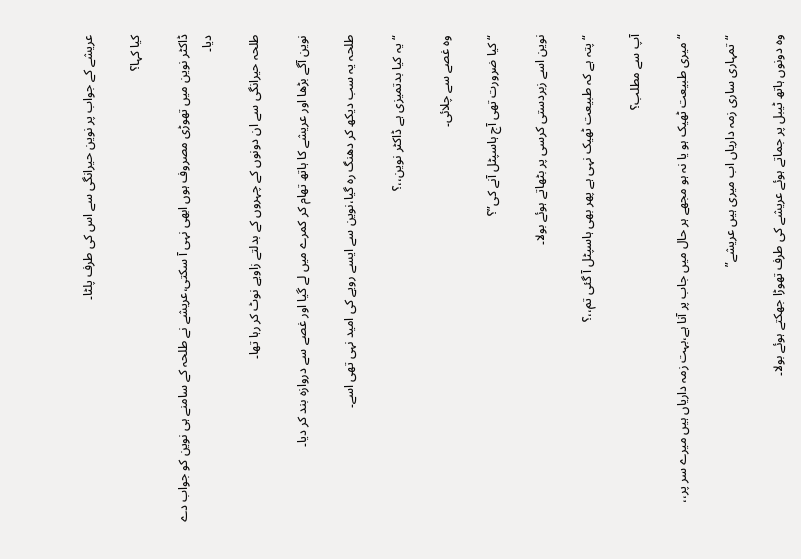عریشے کے جواب پر نوین حیرانگی سے اس کی طرف پلٹا۔

کیا کہا؟

ڈاکٹر نوین میں تھوڑی مصروف ہوں ابھی نہی آ سکتی،عریشے نے طلحہ کے سامنے ہی نوین کو جواب دے دیا۔

طلحہ حیرانگی سے ان دونوں کے چہروں کے بدلتے زاویے نوٹ کر رہا تھا۔

نوین آگے بڑھا اور عریشے کا ہاتھ تھام کر کمرے میں لے گیا اور غصے سے دروازہ بند کر دیا۔

طلحہ یہ سب دیکھ کر دھنگ رہ گیا،نوین سے ایسے رویے کی امید نہی تھی اسے۔

“یہ کیا بدتمیزی ہے ڈاکٹر نوین،،؟

وہ غصے سے چلائی۔

“کیا ضرورت تھی آج ہاسپٹل آنے کی”؟

نوین اسے زبردستی کرسی پر بٹھاتے ہوئے بولا۔

“پتہ ہے کہ طبیعت ٹھیک نہی ہے پھر بھی ہاسپٹل آ گئی تم،،؟

آپ سے مطلب؟

“میری طبیعت ٹھیک ہو یا نہ ہو مجھے ہر حال میں جاب پر آنا ہے،بہت زمہ داریاں ہیں میرے سر پر،،

“تمہاری ساری زمہ داریاں اب میری ہیں عریشے”

وہ دونوں ہاتھ ٹیبل پر جماتے ہوئے عریشے کی طرف تھوڑا جھکتے ہوئے بولا۔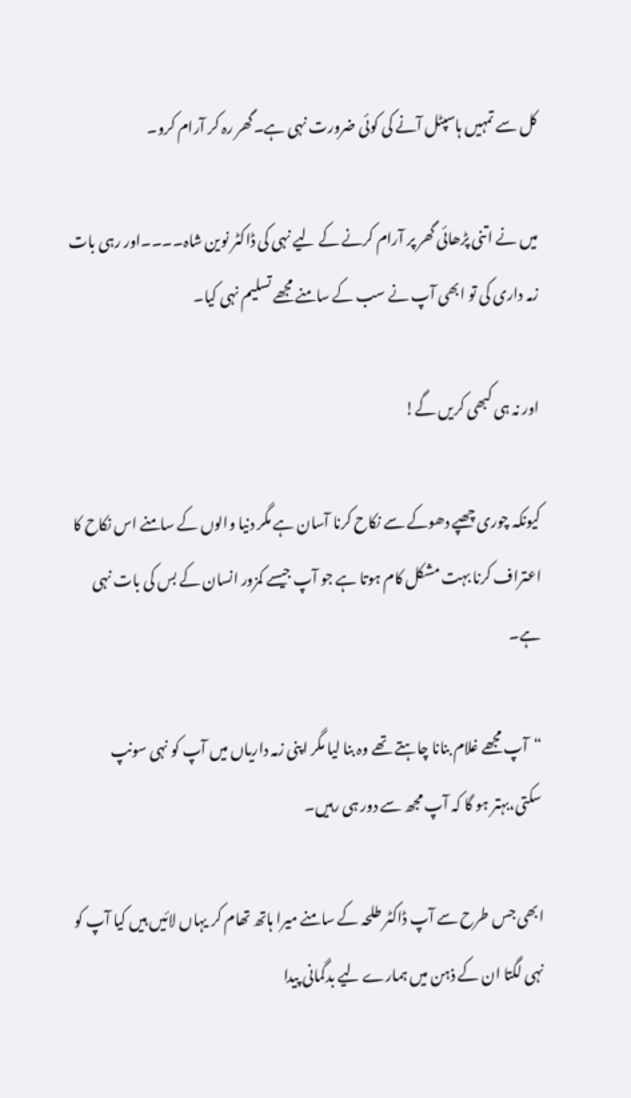کل سے تمہیں ہاسپٹل آنے کی کوئی ضرورت نہی ہے۔گھر رہ کر آرام کرو۔

میں نے اتنی پڑھائی گھر پر آرام کرنے کے لیے نہی کی ڈاکٹر نوین شاہ۔۔۔۔اور رہی بات زمہ داری کی تو ابھی آپ نے سب کے سامنے مجھے تسلیم نہی کیا۔

اور نہ ہی کبھی کریں گے!

کیونکہ چوری چھپے دھوکے سے نکاح کرنا آسان ہے مگر دنیا والوں کے سامنے اس نکاح کا اعتراف کرنا بہت مشکل کام ہوتا ہے جو آپ جیسے کمزور انسان کے بس کی بات نہی ہے۔

“آپ مجھے غلام بنانا چاہتے تھے وہ بنا لیا مگر اپنی زمہ داریاں میں آپ کو نہی سونپ سکتی،بہتر ہو گا کہ آپ مجھ سے دور ہی رہیں۔

ابھی جس طرح سے آپ ڈاکٹر طلحہ کے سامنے میرا ہاتھ تھام کر یہاں لائیں ہیں کیا آپ کو نہی لگتا ان کے ذہن میں ہمارے لیے بدگمانی پیدا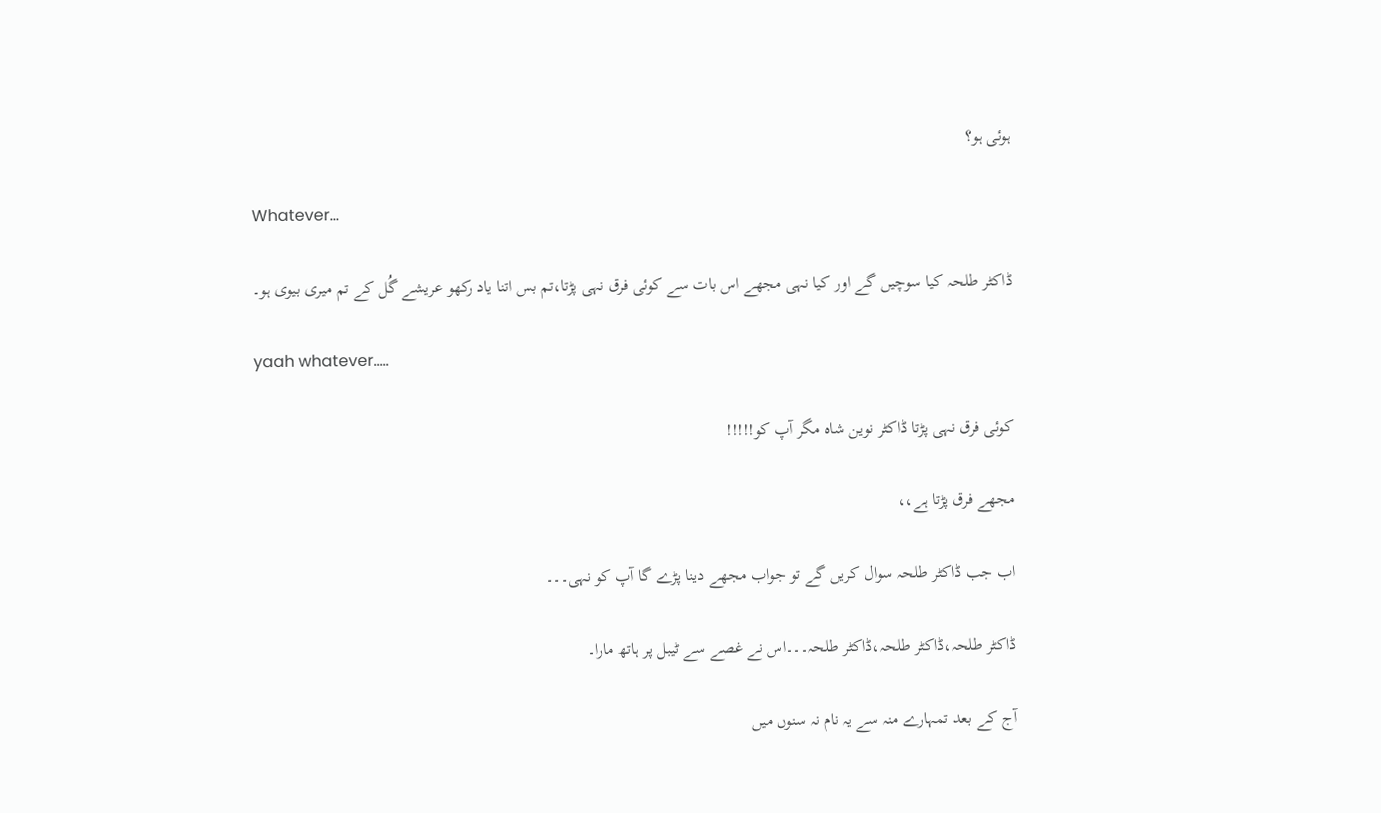ہوئی ہو؟

Whatever…

ڈاکٹر طلحہ کیا سوچیں گے اور کیا نہی مجھے اس بات سے کوئی فرق نہی پڑتا،تم بس اتنا یاد رکھو عریشے گُل کے تم میری بیوی ہو۔

yaah whatever…..

کوئی فرق نہی پڑتا ڈاکٹر نوین شاہ مگر آپ کو!!!!!

مجھے فرق پڑتا ہے،،

اب جب ڈاکٹر طلحہ سوال کریں گے تو جواب مجھے دینا پڑے گا آپ کو نہی۔۔۔

ڈاکٹر طلحہ،ڈاکٹر طلحہ،ڈاکٹر طلحہ۔۔۔اس نے غصے سے ٹیبل پر ہاتھ مارا۔

آج کے بعد تمہارے منہ سے یہ نام نہ سنوں میں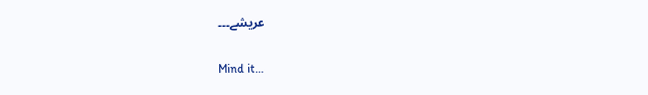عریشے۔۔۔

Mind it…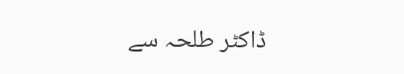ڈاکٹر طلحہ سے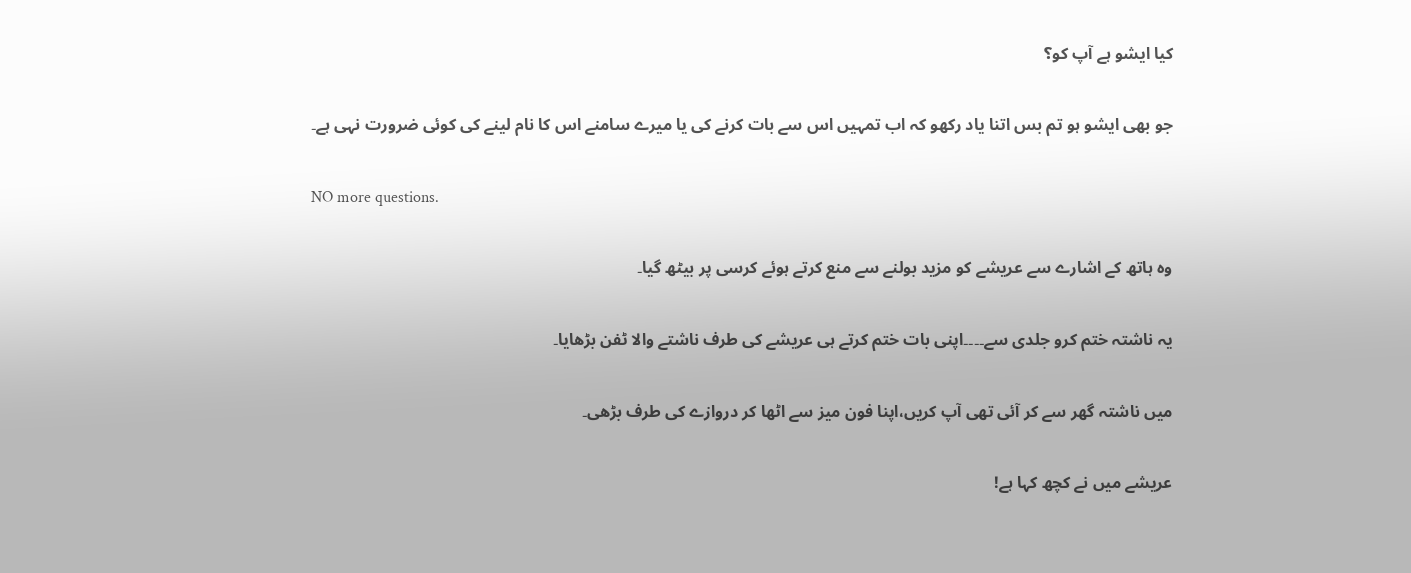کیا ایشو ہے آپ کو؟

جو بھی ایشو ہو تم بس اتنا یاد رکھو کہ اب تمہیں اس سے بات کرنے کی یا میرے سامنے اس کا نام لینے کی کوئی ضرورت نہی ہے۔

NO more questions.

وہ ہاتھ کے اشارے سے عریشے کو مزید بولنے سے منع کرتے ہوئے کرسی پر بیٹھ گیا۔

یہ ناشتہ ختم کرو جلدی سے۔۔۔۔اپنی بات ختم کرتے ہی عریشے کی طرف ناشتے والا ٹفن بڑھایا۔

میں ناشتہ گھر سے کر آئی تھی آپ کریں،اپنا فون میز سے اٹھا کر دروازے کی طرف بڑھی۔

عریشے میں نے کچھ کہا ہے!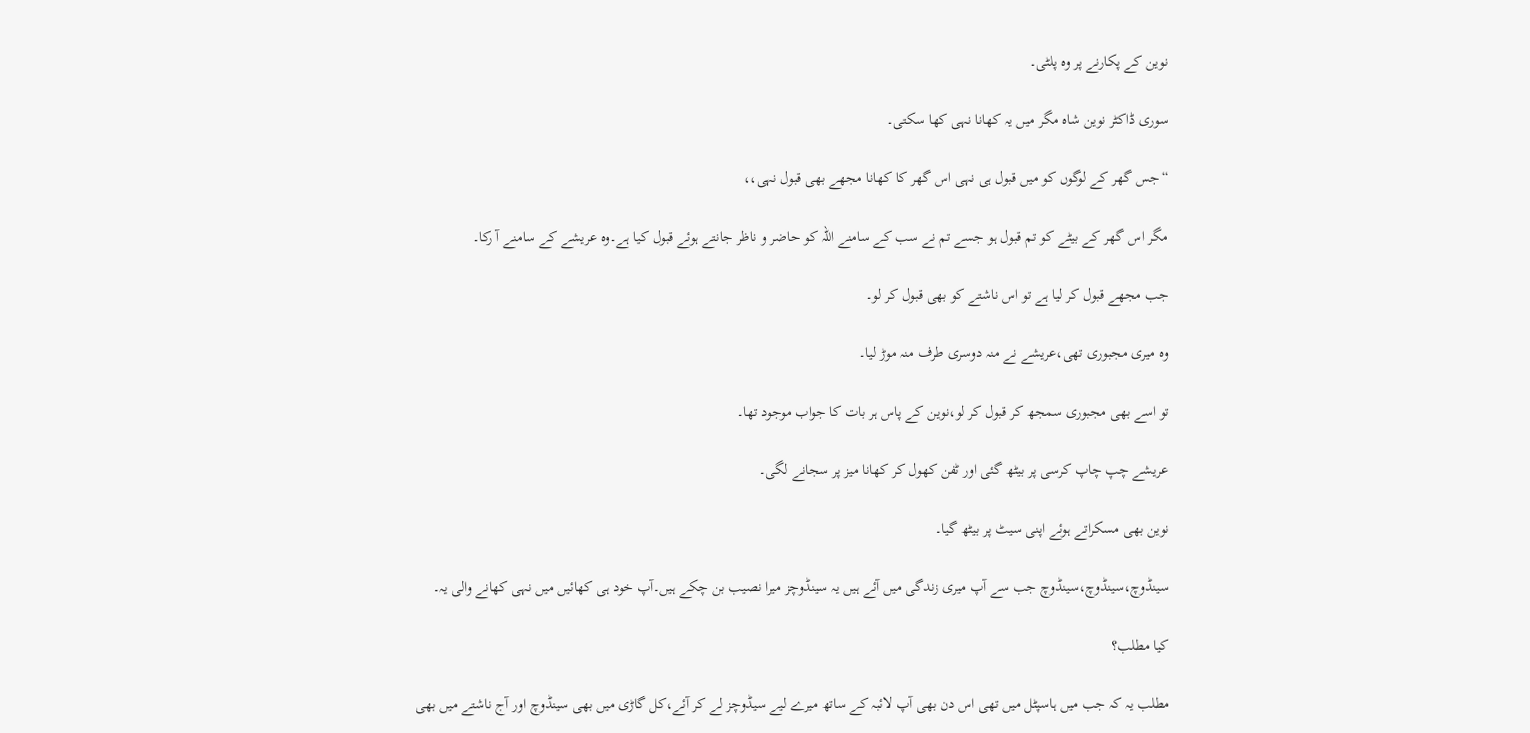نوین کے پکارنے پر وہ پلٹی۔

سوری ڈاکٹر نوین شاہ مگر میں یہ کھانا نہی کھا سکتی۔

“جس گھر کے لوگوں کو میں قبول ہی نہی اس گھر کا کھانا مجھے بھی قبول نہی،،

مگر اس گھر کے بیٹے کو تم قبول ہو جسے تم نے سب کے سامنے اللہ کو حاضر و ناظر جانتے ہوئے قبول کیا ہے۔وہ عریشے کے سامنے آ رکا۔

جب مجھے قبول کر لیا ہے تو اس ناشتے کو بھی قبول کر لو۔

وہ میری مجبوری تھی،عریشے نے منہ دوسری طرف منہ موڑ لیا۔

تو اسے بھی مجبوری سمجھ کر قبول کر لو،نوین کے پاس ہر بات کا جواب موجود تھا۔

عریشے چپ چاپ کرسی پر بیٹھ گئی اور ٹفن کھول کر کھانا میز پر سجانے لگی۔

نوین بھی مسکراتے ہوئے اپنی سیٹ پر بیٹھ گیا۔

سینڈوچ،سینڈوچ،سینڈوچ جب سے آپ میری زندگی میں آئے ہیں یہ سینڈوچز میرا نصیب بن چکے ہیں۔آپ خود ہی کھائیں میں نہی کھانے والی یہ۔

کیا مطلب؟

مطلب یہ کہ جب میں ہاسپٹل میں تھی اس دن بھی آپ لائبہ کے ساتھ میرے لیے سیڈوچز لے کر آئے،کل گاڑی میں بھی سینڈوچ اور آج ناشتے میں بھی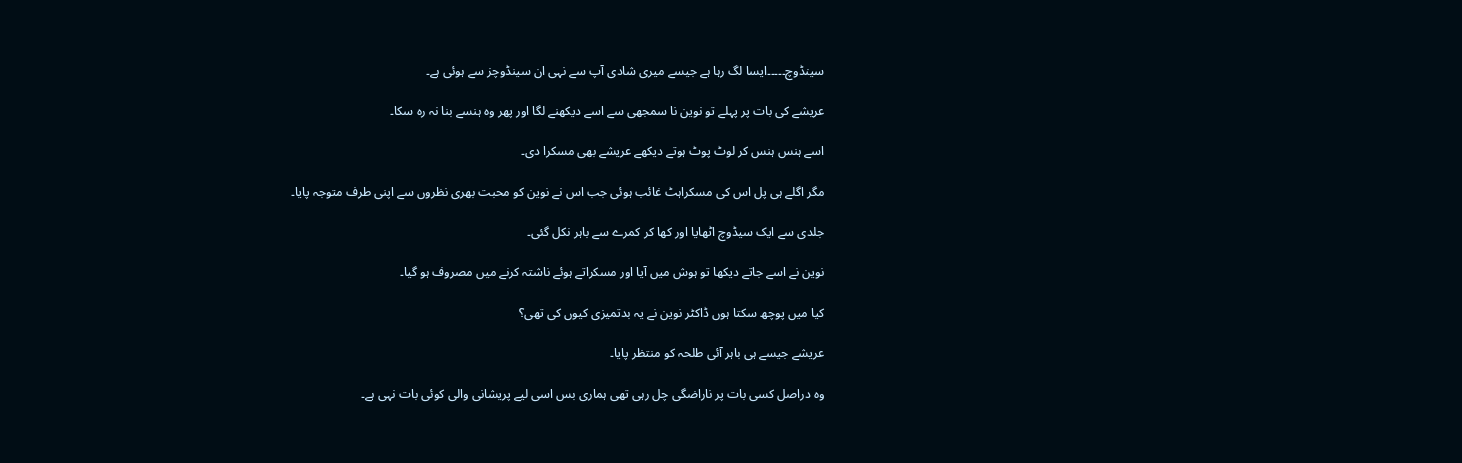سینڈوچ۔۔۔۔۔ایسا لگ رہا ہے جیسے میری شادی آپ سے نہی ان سینڈوچز سے ہوئی ہے۔

عریشے کی بات پر پہلے تو نوین نا سمجھی سے اسے دیکھنے لگا اور پھر وہ ہنسے بنا نہ رہ سکا۔

اسے ہنس ہنس کر لوٹ پوٹ ہوتے دیکھے عریشے بھی مسکرا دی۔

مگر اگلے ہی پل اس کی مسکراہٹ غائب ہوئی جب اس نے نوین کو محبت بھری نظروں سے اپنی طرف متوجہ پایا۔

جلدی سے ایک سیڈوچ اٹھایا اور کھا کر کمرے سے باہر نکل گئی۔

نوین نے اسے جاتے دیکھا تو ہوش میں آیا اور مسکراتے ہوئے ناشتہ کرنے میں مصروف ہو گیا۔

کیا میں پوچھ سکتا ہوں ڈاکٹر نوین نے یہ بدتمیزی کیوں کی تھی؟

عریشے جیسے ہی باہر آئی طلحہ کو منتظر پایا۔

وہ دراصل کسی بات پر ناراضگی چل رہی تھی ہماری بس اسی لیے پریشانی والی کوئی بات نہی ہے۔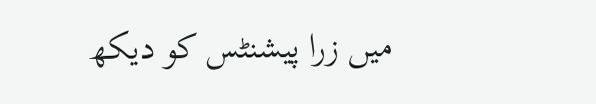میں زرا پیشنٹس کو دیکھ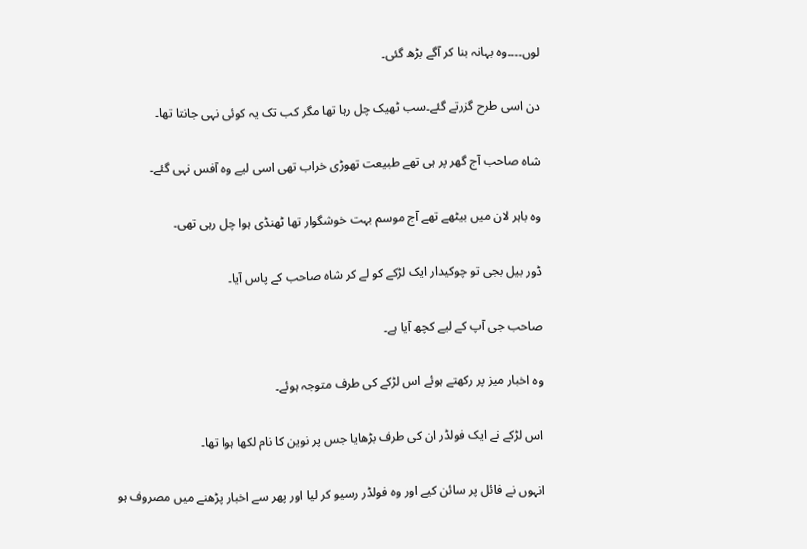لوں۔۔۔۔وہ بہانہ بنا کر آگے بڑھ گئی۔

دن اسی طرح گزرتے گئے۔سب ٹھیک چل رہا تھا مگر کب تک یہ کوئی نہی جانتا تھا۔

شاہ صاحب آج گھر پر ہی تھے طبیعت تھوڑی خراب تھی اسی لیے وہ آفس نہی گئے۔

وہ باہر لان میں بیٹھے تھے آج موسم بہت خوشگوار تھا ٹھنڈی ہوا چل رہی تھی۔

ڈور بیل بجی تو چوکیدار ایک لڑکے کو لے کر شاہ صاحب کے پاس آیا۔

صاحب جی آپ کے لیے کچھ آیا ہے۔

وہ اخبار میز پر رکھتے ہوئے اس لڑکے کی طرف متوجہ ہوئے۔

اس لڑکے نے ایک فولڈر ان کی طرف بڑھایا جس پر نوین کا نام لکھا ہوا تھا۔

انہوں نے فائل پر سائن کیے اور وہ فولڈر رسیو کر لیا اور پھر سے اخبار پڑھنے میں مصروف ہو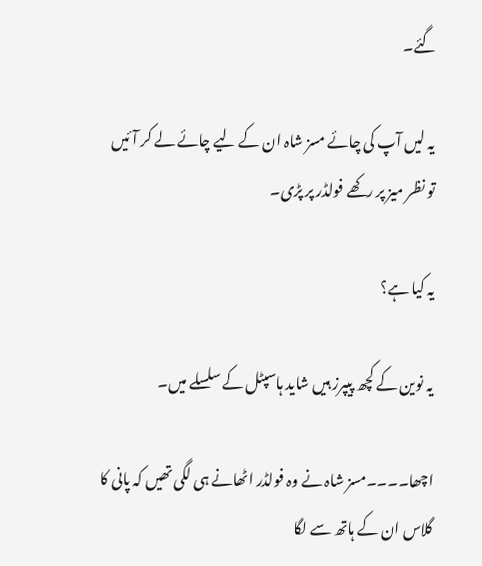گئے۔

یہ لیں آپ کی چائے مسز شاہ ان کے لیے چائے لے کر آئیں تو نظر میز پر رکھے فولڈر پر پڑی۔

یہ کیا ہے؟

یہ نوین کے کچھ پیپرز ہیں شاید ہاسپٹل کے سلسلے میں۔

اچھا۔۔۔۔مسز شاہ نے وہ فولڈر اٹھانے ہی لگی تھیں کہ پانی کا گلاس ان کے ہاتھ سے لگا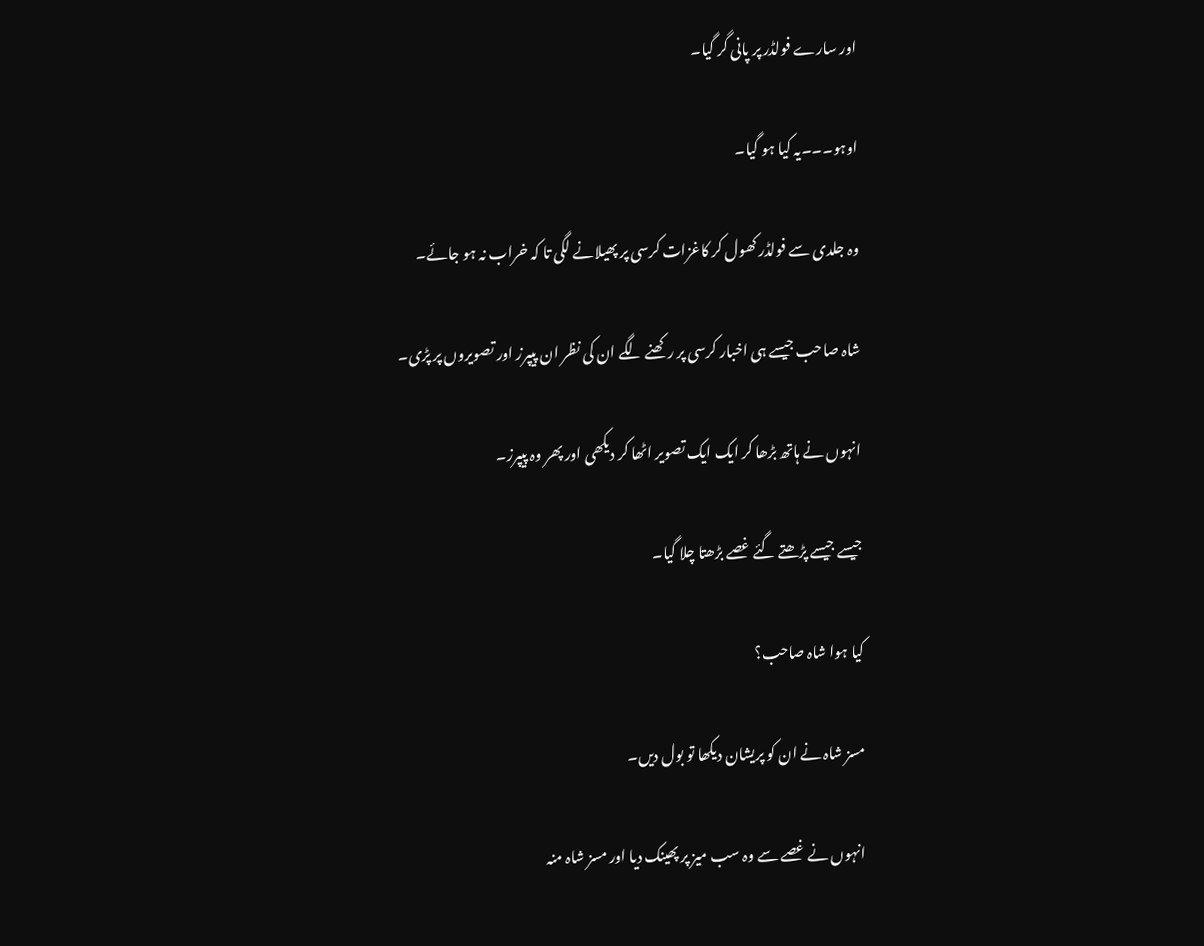اور سارے فولڈر پر پانی گر گیا۔

اوہو۔۔۔یہ کیا ہو گیا۔

وہ جلدی سے فولڈر کھول کر کاغزات کرسی پر پھیلانے لگی تا کہ خراب نہ ہو جائے۔

شاہ صاحب جیسے ہی اخبار کرسی پر رکھنے لگے ان کی نظر ان پیپرز اور تصویروں پر پڑی۔

انہوں نے ہاتھ بڑھا کر ایک ایک تصویر اٹھا کر دیکھی اور پھر وہ پیپرز۔

جیسے جیسے پڑھتے گئے غصے بڑھتا چلا گیا۔

کیا ہوا شاہ صاحب؟

مسز شاہ نے ان کو پریشان دیکھا تو بول دیں۔

انہوں نے غصے سے وہ سب میز پر پھینک دیا اور مسز شاہ منہ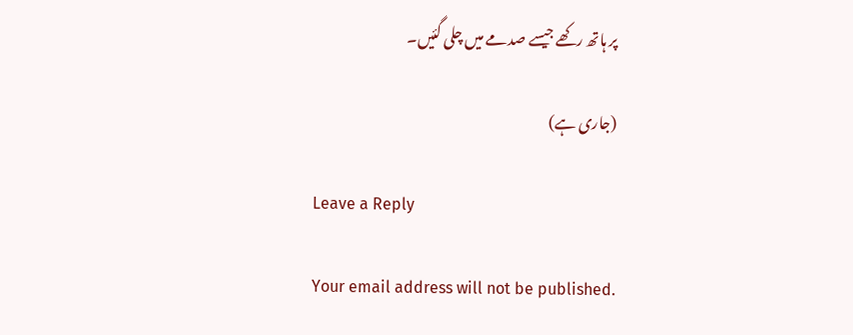پر ہاتھ رکھے جیسے صدمے میں چلی گئیں۔

(جاری ہے)

Leave a Reply

Your email address will not be published.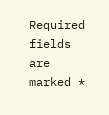Required fields are marked *